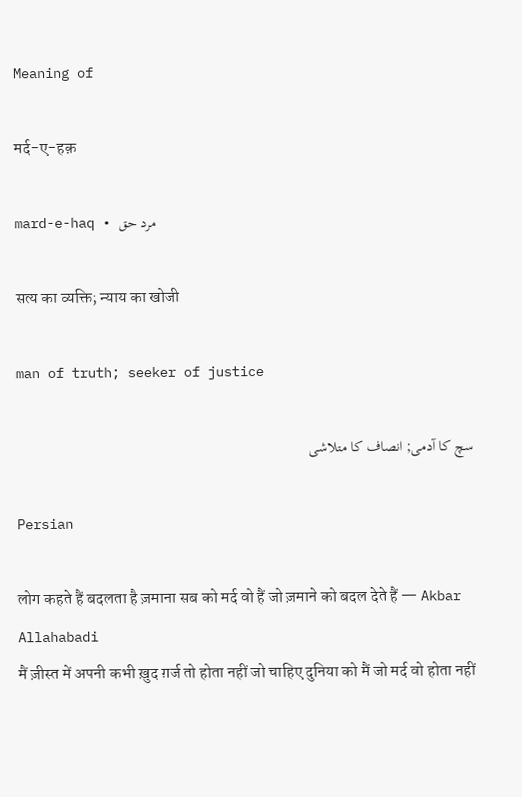Meaning of

मर्द-ए-हक़

mard-e-haq • مرد حق

सत्य का व्यक्ति; न्याय का खोजी

man of truth; seeker of justice

سچ کا آدمی; انصاف کا متلاشی

Persian

लोग कहते हैं बदलता है ज़माना सब को मर्द वो हैं जो ज़माने को बदल देते हैं — Akbar Allahabadi
मैं ज़ीस्त में अपनी कभी ख़ुद ग़र्ज तो होता नहीं जो चाहिए दुनिया को मैं जो मर्द वो होता नहीं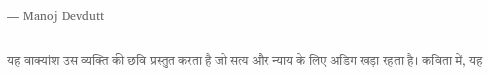— Manoj Devdutt

यह वाक्यांश उस व्यक्ति की छवि प्रस्तुत करता है जो सत्य और न्याय के लिए अडिग खड़ा रहता है। कविता में, यह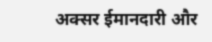अक्सर ईमानदारी और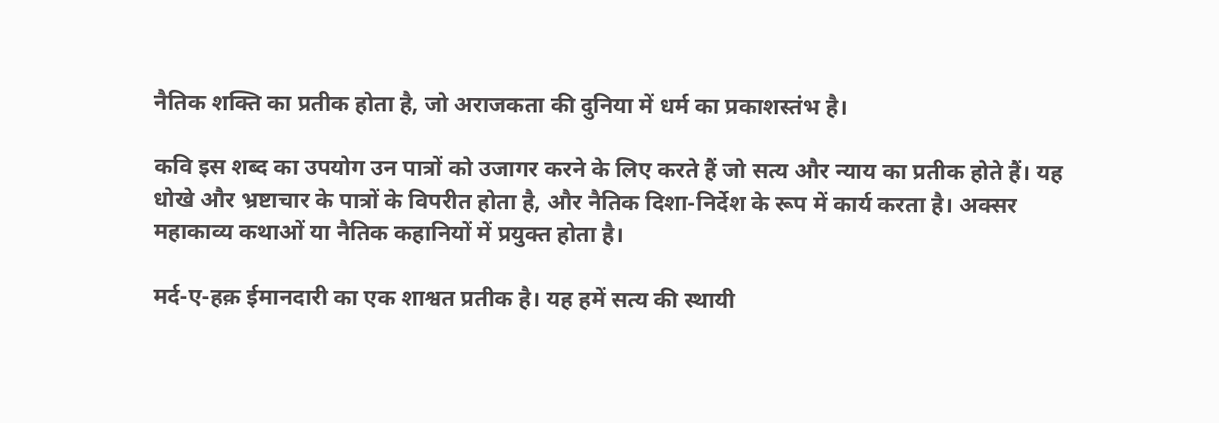नैतिक शक्ति का प्रतीक होता है, जो अराजकता की दुनिया में धर्म का प्रकाशस्तंभ है।

कवि इस शब्द का उपयोग उन पात्रों को उजागर करने के लिए करते हैं जो सत्य और न्याय का प्रतीक होते हैं। यह धोखे और भ्रष्टाचार के पात्रों के विपरीत होता है, और नैतिक दिशा-निर्देश के रूप में कार्य करता है। अक्सर महाकाव्य कथाओं या नैतिक कहानियों में प्रयुक्त होता है।

मर्द-ए-हक़ ईमानदारी का एक शाश्वत प्रतीक है। यह हमें सत्य की स्थायी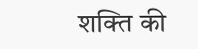शक्ति की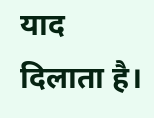याद दिलाता है।